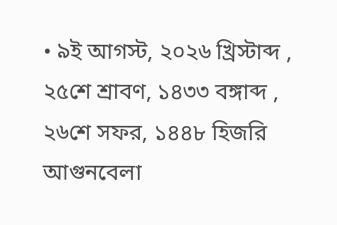• ৯ই আগস্ট, ২০২৬ খ্রিস্টাব্দ , ২৫শে শ্রাবণ, ১৪৩৩ বঙ্গাব্দ , ২৬শে সফর, ১৪৪৮ হিজরি
আগুনবেলা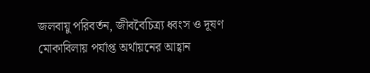জলবায়ু পরিবর্তন, জীববৈচিত্র্য ধ্বংস ও দূষণ মোকাবিলায় পর্যাপ্ত অর্থায়নের আহ্বান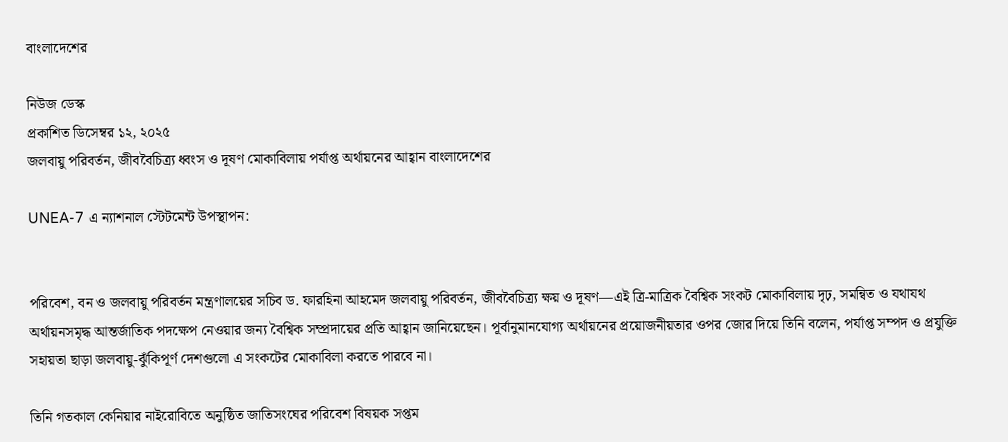বাংলাদেশের

নিউজ ডেস্ক
প্রকাশিত ডিসেম্বর ১২, ২০২৫
জলবায়ু পরিবর্তন, জীববৈচিত্র্য ধ্বংস ও দূষণ মোকাবিলায় পর্যাপ্ত অর্থায়নের আহ্বান বাংলাদেশের

UNEA-7 এ ন্যাশনাল স্টেটমেন্ট উপস্থাপন:


পরিবেশ, বন ও জলবায়ু পরিবর্তন মন্ত্রণালয়ের সচিব ড. ফারহিনা আহমেদ জলবায়ু পরিবর্তন, জীববৈচিত্র্য ক্ষয় ও দূষণ—এই ত্রি-মাত্রিক বৈশ্বিক সংকট মোকাবিলায় দৃঢ়, সমন্বিত ও যথাযথ অর্থায়নসমৃদ্ধ আন্তর্জাতিক পদক্ষেপ নেওয়ার জন্য বৈশ্বিক সম্প্রদায়ের প্রতি আহ্বান জানিয়েছেন। পূর্বানুমানযোগ্য অর্থায়নের প্রয়োজনীয়তার ওপর জোর দিয়ে তিনি বলেন, পর্যাপ্ত সম্পদ ও প্রযুক্তি সহায়তা ছাড়া জলবায়ু-ঝুঁকিপূর্ণ দেশগুলো এ সংকটের মোকাবিলা করতে পারবে না।

তিনি গতকাল কেনিয়ার নাইরোবিতে অনুষ্ঠিত জাতিসংঘের পরিবেশ বিষয়ক সপ্তম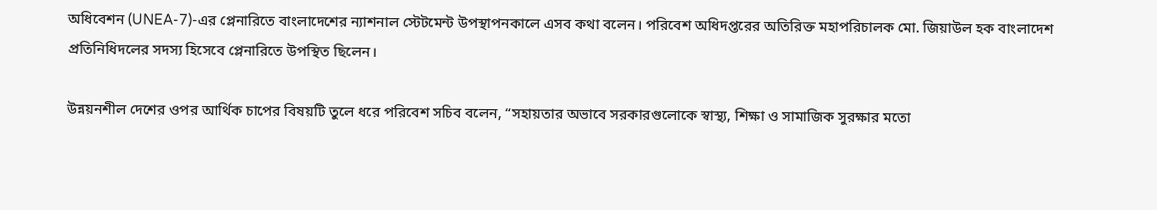অধিবেশন (UNEA-7)-এর প্লেনারিতে বাংলাদেশের ন্যাশনাল স্টেটমেন্ট উপস্থাপনকালে এসব কথা বলেন। পরিবেশ অধিদপ্তরের অতিরিক্ত মহাপরিচালক মো. জিয়াউল হক বাংলাদেশ প্রতিনিধিদলের সদস্য হিসেবে প্লেনারিতে উপস্থিত ছিলেন।

উন্নয়নশীল দেশের ওপর আর্থিক চাপের বিষয়টি তুলে ধরে পরিবেশ সচিব বলেন, “সহায়তার অভাবে সরকারগুলোকে স্বাস্থ্য, শিক্ষা ও সামাজিক সুরক্ষার মতো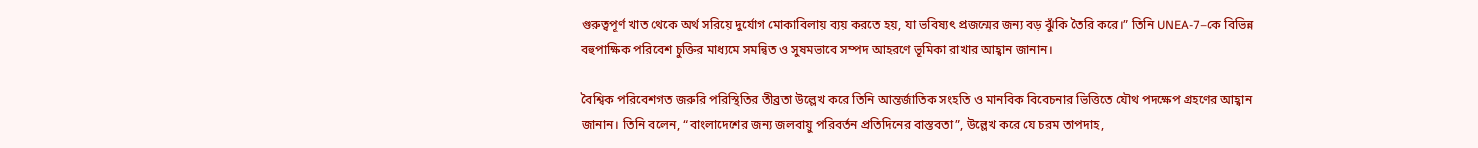গুরুত্বপূর্ণ খাত থেকে অর্থ সরিয়ে দুর্যোগ মোকাবিলায় ব্যয় করতে হয়, যা ভবিষ্যৎ প্রজন্মের জন্য বড় ঝুঁকি তৈরি করে।” তিনি UNEA-7–কে বিভিন্ন বহুপাক্ষিক পরিবেশ চুক্তির মাধ্যমে সমন্বিত ও সুষমভাবে সম্পদ আহরণে ভূমিকা রাখার আহ্বান জানান।

বৈশ্বিক পরিবেশগত জরুরি পরিস্থিতির তীব্রতা উল্লেখ করে তিনি আন্তর্জাতিক সংহতি ও মানবিক বিবেচনার ভিত্তিতে যৌথ পদক্ষেপ গ্রহণের আহ্বান জানান। তিনি বলেন, “বাংলাদেশের জন্য জলবায়ু পরিবর্তন প্রতিদিনের বাস্তবতা”, উল্লেখ করে যে চরম তাপদাহ,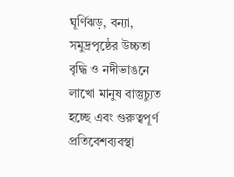ঘূর্ণিঝড়, বন্যা, সমুদ্রপৃষ্ঠের উচ্চতা বৃদ্ধি ও নদীভাঙনে লাখো মানুষ বাস্তুচ্যুত হচ্ছে এবং গুরুত্বপূর্ণ প্রতিবেশব্যবস্থা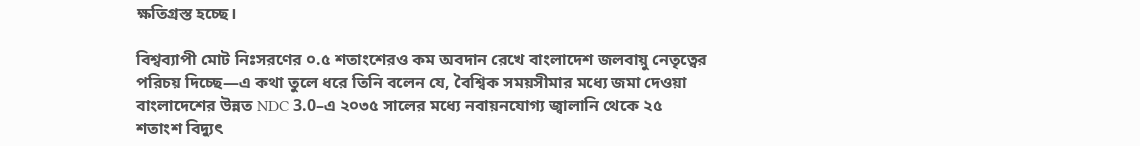ক্ষতিগ্রস্ত হচ্ছে।

বিশ্বব্যাপী মোট নিঃসরণের ০.৫ শতাংশেরও কম অবদান রেখে বাংলাদেশ জলবায়ু নেতৃত্বের পরিচয় দিচ্ছে—এ কথা তুলে ধরে তিনি বলেন যে, বৈশ্বিক সময়সীমার মধ্যে জমা দেওয়া বাংলাদেশের উন্নত NDC 3.0–এ ২০৩৫ সালের মধ্যে নবায়নযোগ্য জ্বালানি থেকে ২৫ শতাংশ বিদ্যুৎ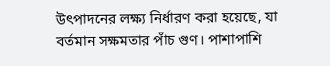উৎপাদনের লক্ষ্য নির্ধারণ করা হয়েছে, যা বর্তমান সক্ষমতার পাঁচ গুণ। পাশাপাশি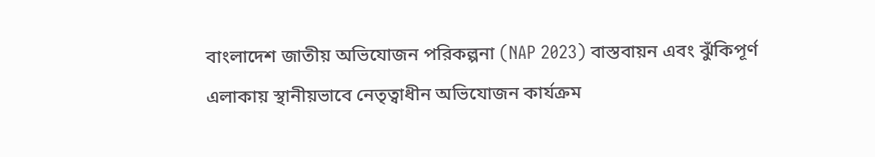বাংলাদেশ জাতীয় অভিযোজন পরিকল্পনা (NAP 2023) বাস্তবায়ন এবং ঝুঁকিপূর্ণ এলাকায় স্থানীয়ভাবে নেতৃত্বাধীন অভিযোজন কার্যক্রম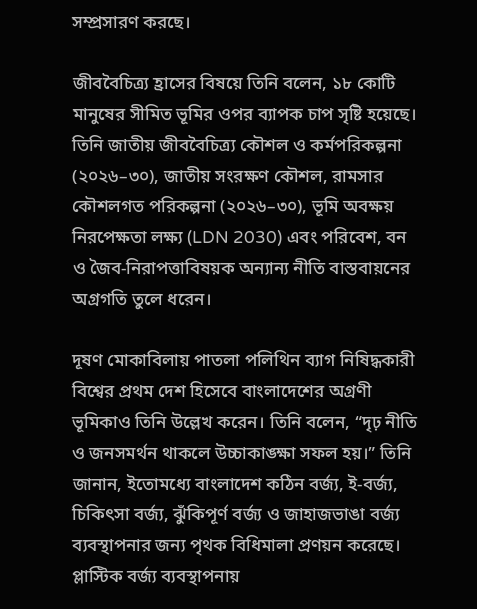সম্প্রসারণ করছে।

জীববৈচিত্র্য হ্রাসের বিষয়ে তিনি বলেন, ১৮ কোটি মানুষের সীমিত ভূমির ওপর ব্যাপক চাপ সৃষ্টি হয়েছে। তিনি জাতীয় জীববৈচিত্র্য কৌশল ও কর্মপরিকল্পনা (২০২৬–৩০), জাতীয় সংরক্ষণ কৌশল, রামসার কৌশলগত পরিকল্পনা (২০২৬–৩০), ভূমি অবক্ষয় নিরপেক্ষতা লক্ষ্য (LDN 2030) এবং পরিবেশ, বন ও জৈব-নিরাপত্তাবিষয়ক অন্যান্য নীতি বাস্তবায়নের অগ্রগতি তুলে ধরেন।

দূষণ মোকাবিলায় পাতলা পলিথিন ব্যাগ নিষিদ্ধকারী বিশ্বের প্রথম দেশ হিসেবে বাংলাদেশের অগ্রণী ভূমিকাও তিনি উল্লেখ করেন। তিনি বলেন, “দৃঢ় নীতি ও জনসমর্থন থাকলে উচ্চাকাঙ্ক্ষা সফল হয়।” তিনি জানান, ইতোমধ্যে বাংলাদেশ কঠিন বর্জ্য, ই-বর্জ্য, চিকিৎসা বর্জ্য, ঝুঁকিপূর্ণ বর্জ্য ও জাহাজভাঙা বর্জ্য ব্যবস্থাপনার জন্য পৃথক বিধিমালা প্রণয়ন করেছে। প্লাস্টিক বর্জ্য ব্যবস্থাপনায়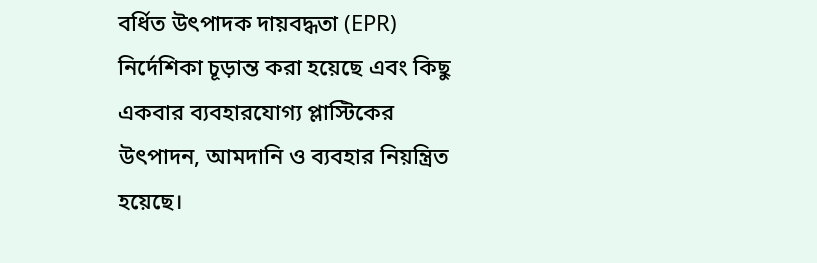বর্ধিত উৎপাদক দায়বদ্ধতা (EPR) নির্দেশিকা চূড়ান্ত করা হয়েছে এবং কিছু একবার ব্যবহারযোগ্য প্লাস্টিকের উৎপাদন, আমদানি ও ব্যবহার নিয়ন্ত্রিত হয়েছে।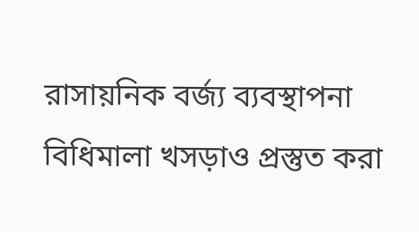রাসায়নিক বর্জ্য ব্যবস্থাপনা বিধিমালা খসড়াও প্রস্তুত করা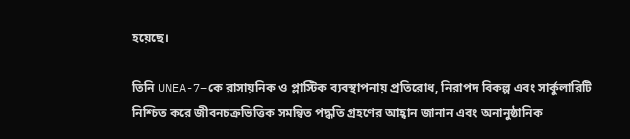হয়েছে।

তিনি UNEA-7–কে রাসায়নিক ও প্লাস্টিক ব্যবস্থাপনায় প্রতিরোধ, নিরাপদ বিকল্প এবং সার্কুলারিটি নিশ্চিত করে জীবনচক্রভিত্তিক সমন্বিত পদ্ধতি গ্রহণের আহ্বান জানান এবং অনানুষ্ঠানিক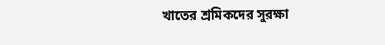খাতের শ্রমিকদের সুরক্ষা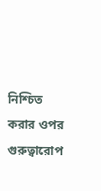নিশ্চিত করার ওপর গুরুত্বারোপ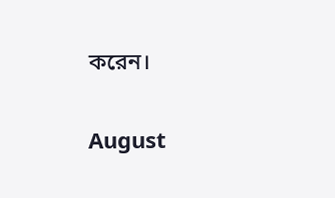করেন।

August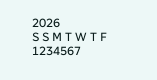2026
S S M T W T F
1234567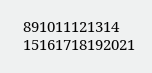891011121314
15161718192021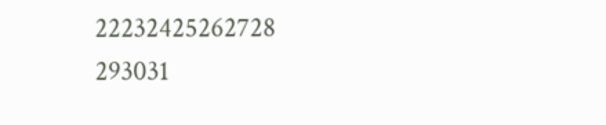22232425262728
293031